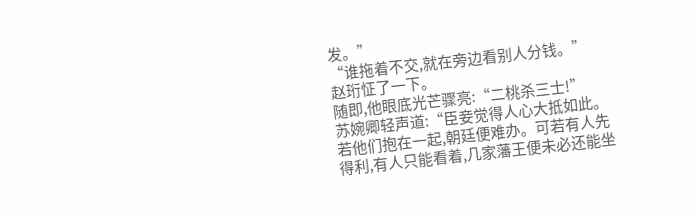发。”
“谁拖着不交,就在旁边看别人分钱。”
赵珩怔了一下。
随即,他眼底光芒骤亮:“二桃杀三士!”
苏婉卿轻声道:“臣妾觉得人心大抵如此。若他们抱在一起,朝廷便难办。可若有人先得利,有人只能看着,几家藩王便未必还能坐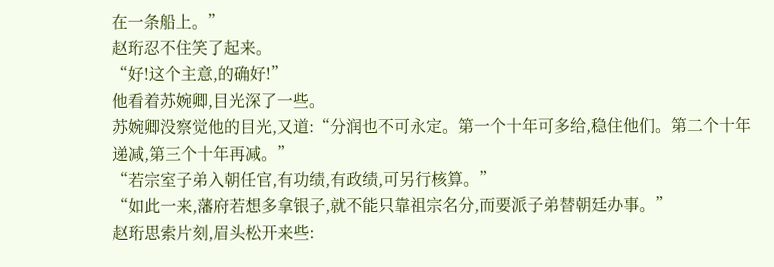在一条船上。”
赵珩忍不住笑了起来。
“好!这个主意,的确好!”
他看着苏婉卿,目光深了一些。
苏婉卿没察觉他的目光,又道:“分润也不可永定。第一个十年可多给,稳住他们。第二个十年递减,第三个十年再减。”
“若宗室子弟入朝任官,有功绩,有政绩,可另行核算。”
“如此一来,藩府若想多拿银子,就不能只靠祖宗名分,而要派子弟替朝廷办事。”
赵珩思索片刻,眉头松开来些: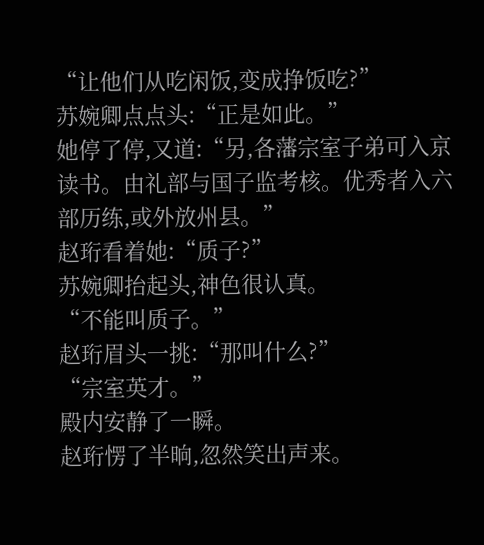“让他们从吃闲饭,变成挣饭吃?”
苏婉卿点点头:“正是如此。”
她停了停,又道:“另,各藩宗室子弟可入京读书。由礼部与国子监考核。优秀者入六部历练,或外放州县。”
赵珩看着她:“质子?”
苏婉卿抬起头,神色很认真。
“不能叫质子。”
赵珩眉头一挑:“那叫什么?”
“宗室英才。”
殿内安静了一瞬。
赵珩愣了半晌,忽然笑出声来。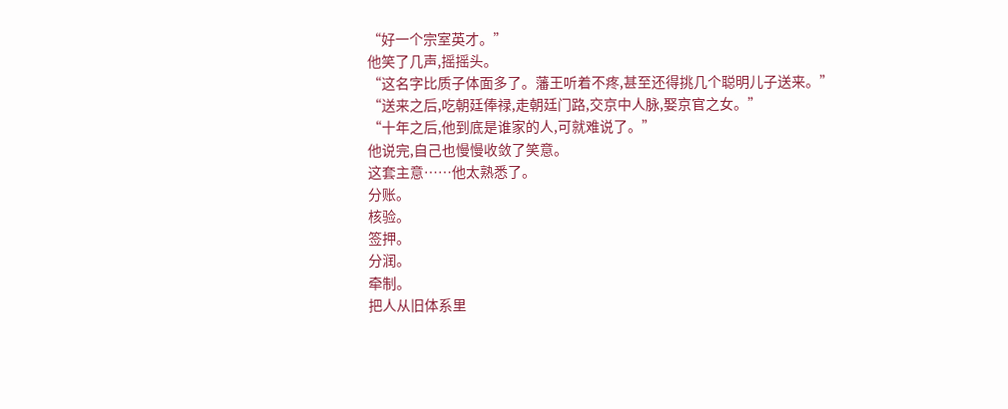“好一个宗室英才。”
他笑了几声,摇摇头。
“这名字比质子体面多了。藩王听着不疼,甚至还得挑几个聪明儿子送来。”
“送来之后,吃朝廷俸禄,走朝廷门路,交京中人脉,娶京官之女。”
“十年之后,他到底是谁家的人,可就难说了。”
他说完,自己也慢慢收敛了笑意。
这套主意……他太熟悉了。
分账。
核验。
签押。
分润。
牵制。
把人从旧体系里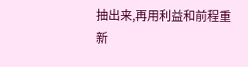抽出来,再用利益和前程重新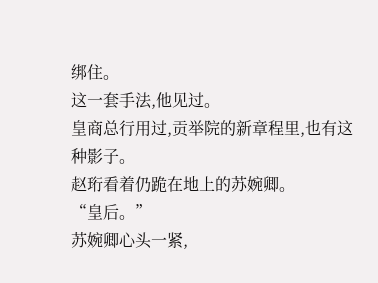绑住。
这一套手法,他见过。
皇商总行用过,贡举院的新章程里,也有这种影子。
赵珩看着仍跪在地上的苏婉卿。
“皇后。”
苏婉卿心头一紧,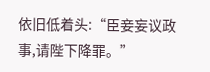依旧低着头:“臣妾妄议政事,请陛下降罪。”